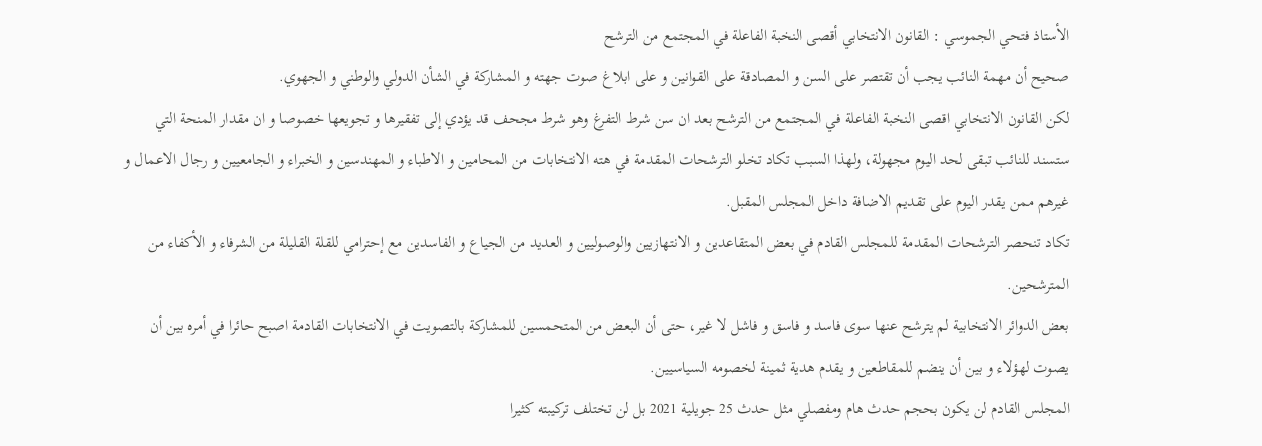الأستاذ فتحي الجموسي : القانون الانتخابي أقصى النخبة الفاعلة في المجتمع من الترشح
صحيح أن مهمة النائب يجب أن تقتصر على السن و المصادقة على القوانين و على ابلاغ صوت جهته و المشاركة في الشأن الدولي والوطني و الجهوي.
لكن القانون الانتخابي اقصى النخبة الفاعلة في المجتمع من الترشح بعد ان سن شرط التفرغ وهو شرط مجحف قد يؤدي إلى تفقيرها و تجويعها خصوصا و ان مقدار المنحة التي ستسند للنائب تبقى لحد اليوم مجهولة، ولهذا السبب تكاد تخلو الترشحات المقدمة في هته الانتخابات من المحامين و الاطباء و المهندسين و الخبراء و الجامعيين و رجال الاعمال و غيرهم ممن يقدر اليوم على تقديم الاضافة داخل المجلس المقبل.
تكاد تنحصر الترشحات المقدمة للمجلس القادم في بعض المتقاعدين و الانتهازيين والوصوليين و العديد من الجياع و الفاسدين مع إحترامي للقلة القليلة من الشرفاء و الأكفاء من المترشحين.
بعض الدوائر الانتخابية لم يترشح عنها سوى فاسد و فاسق و فاشل لا غير، حتى أن البعض من المتحمسين للمشاركة بالتصويت في الانتخابات القادمة اصبح حائرا في أمره بين أن يصوت لهؤلاء و بين أن ينضم للمقاطعين و يقدم هدية ثمينة لخصومه السياسيين.
المجلس القادم لن يكون بحجم حدث هام ومفصلي مثل حدث 25 جويلية 2021 بل لن تختلف تركيبته كثيرا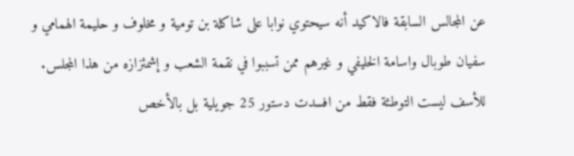عن المجالس السابقة فالاكيد أنه سيحتوي نوابا على شاكلة بن تومية و مخلوف و حليمة الهمامي و سفيان طوبال واسامة الخليفي و غيرهم ممن تسببوا في نقمة الشعب و إشمئزازه من هذا المجلس.
للأسف ليست التوطئة فقط من افسدت دستور 25 جويلية بل بالأخص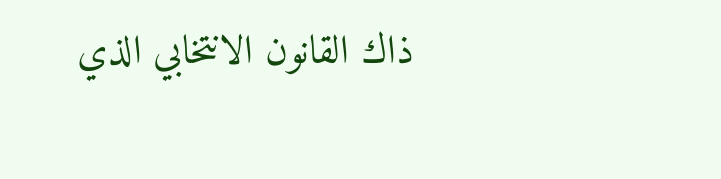ذاك القانون الانتخابي الذي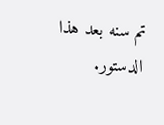تم سنه بعد هذا الدستور.